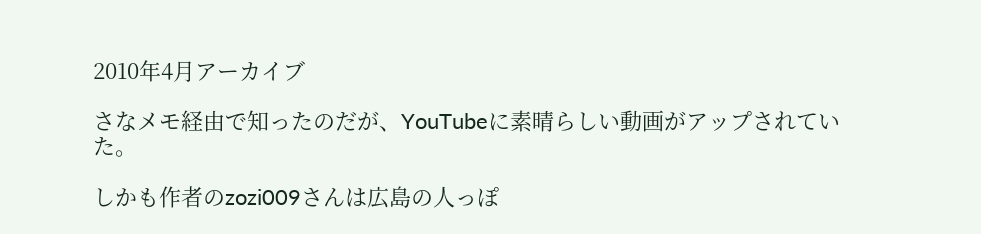2010年4月アーカイブ

さなメモ経由で知ったのだが、YouTubeに素晴らしい動画がアップされていた。

しかも作者のzozi009さんは広島の人っぽ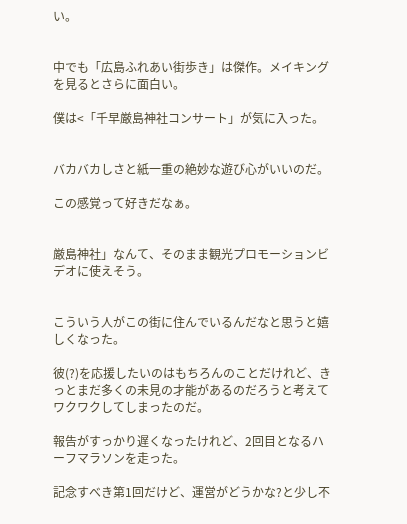い。


中でも「広島ふれあい街歩き」は傑作。メイキングを見るとさらに面白い。

僕は<「千早厳島神社コンサート」が気に入った。


バカバカしさと紙一重の絶妙な遊び心がいいのだ。

この感覚って好きだなぁ。


厳島神社」なんて、そのまま観光プロモーションビデオに使えそう。


こういう人がこの街に住んでいるんだなと思うと嬉しくなった。

彼(?)を応援したいのはもちろんのことだけれど、きっとまだ多くの未見の才能があるのだろうと考えてワクワクしてしまったのだ。

報告がすっかり遅くなったけれど、2回目となるハーフマラソンを走った。

記念すべき第1回だけど、運営がどうかな?と少し不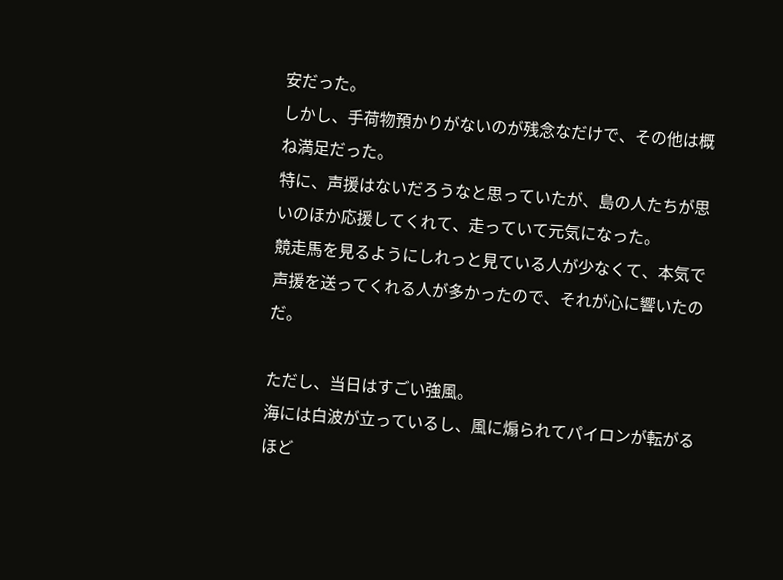安だった。
しかし、手荷物預かりがないのが残念なだけで、その他は概ね満足だった。
特に、声援はないだろうなと思っていたが、島の人たちが思いのほか応援してくれて、走っていて元気になった。
競走馬を見るようにしれっと見ている人が少なくて、本気で声援を送ってくれる人が多かったので、それが心に響いたのだ。

ただし、当日はすごい強風。
海には白波が立っているし、風に煽られてパイロンが転がるほど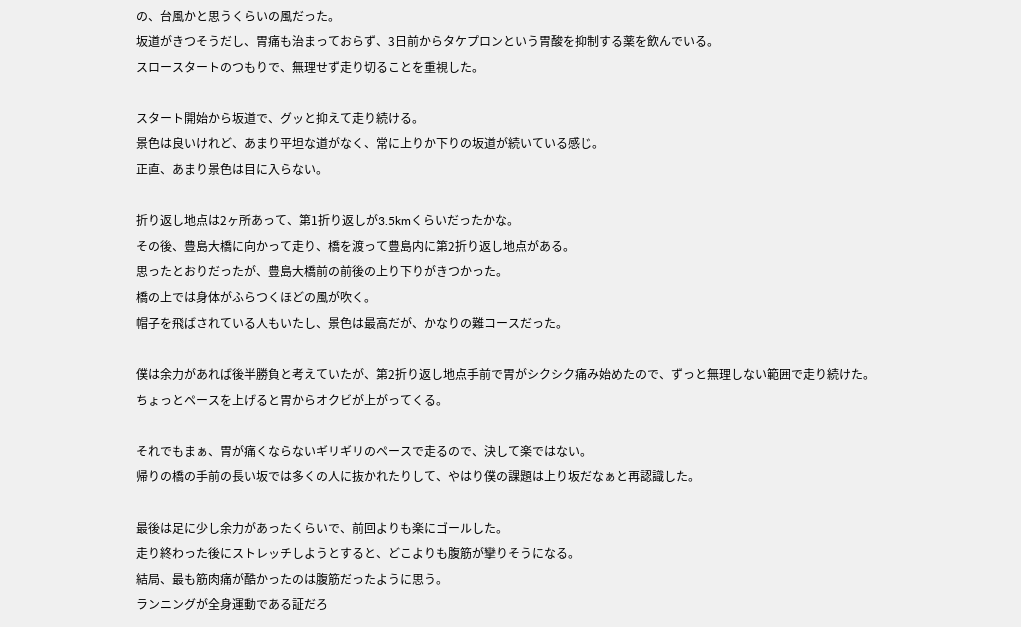の、台風かと思うくらいの風だった。
坂道がきつそうだし、胃痛も治まっておらず、3日前からタケプロンという胃酸を抑制する薬を飲んでいる。
スロースタートのつもりで、無理せず走り切ることを重視した。

スタート開始から坂道で、グッと抑えて走り続ける。
景色は良いけれど、あまり平坦な道がなく、常に上りか下りの坂道が続いている感じ。
正直、あまり景色は目に入らない。

折り返し地点は2ヶ所あって、第1折り返しが3.5kmくらいだったかな。
その後、豊島大橋に向かって走り、橋を渡って豊島内に第2折り返し地点がある。
思ったとおりだったが、豊島大橋前の前後の上り下りがきつかった。
橋の上では身体がふらつくほどの風が吹く。
帽子を飛ばされている人もいたし、景色は最高だが、かなりの難コースだった。

僕は余力があれば後半勝負と考えていたが、第2折り返し地点手前で胃がシクシク痛み始めたので、ずっと無理しない範囲で走り続けた。
ちょっとペースを上げると胃からオクビが上がってくる。

それでもまぁ、胃が痛くならないギリギリのペースで走るので、決して楽ではない。
帰りの橋の手前の長い坂では多くの人に抜かれたりして、やはり僕の課題は上り坂だなぁと再認識した。

最後は足に少し余力があったくらいで、前回よりも楽にゴールした。
走り終わった後にストレッチしようとすると、どこよりも腹筋が攣りそうになる。
結局、最も筋肉痛が酷かったのは腹筋だったように思う。
ランニングが全身運動である証だろ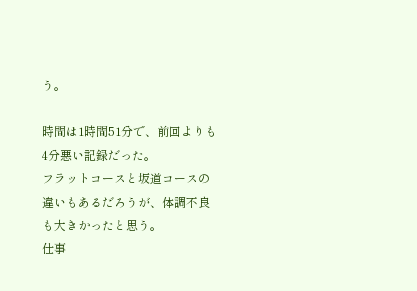う。

時間は1時間51分で、前回よりも4分悪い記録だった。
フラットコースと坂道コースの違いもあるだろうが、体調不良も大きかったと思う。
仕事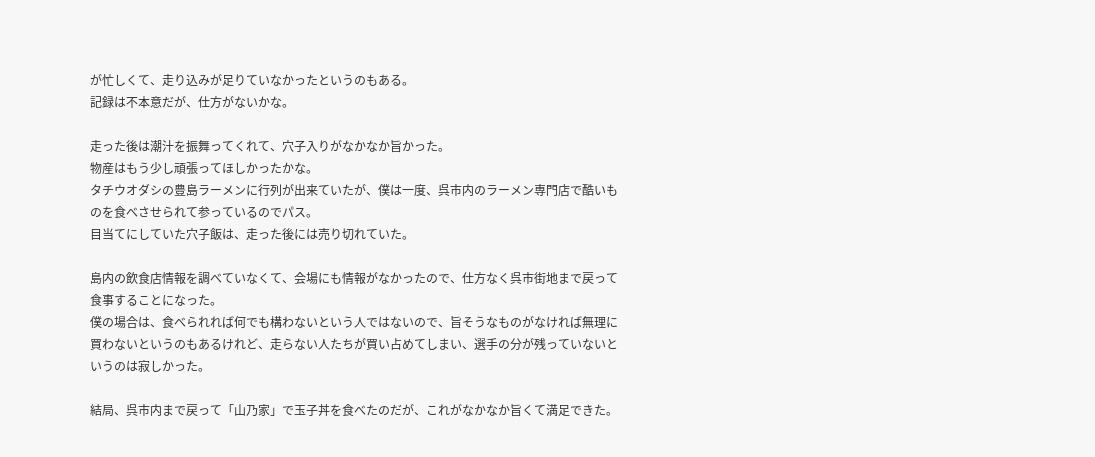が忙しくて、走り込みが足りていなかったというのもある。
記録は不本意だが、仕方がないかな。

走った後は潮汁を振舞ってくれて、穴子入りがなかなか旨かった。
物産はもう少し頑張ってほしかったかな。
タチウオダシの豊島ラーメンに行列が出来ていたが、僕は一度、呉市内のラーメン専門店で酷いものを食べさせられて参っているのでパス。
目当てにしていた穴子飯は、走った後には売り切れていた。

島内の飲食店情報を調べていなくて、会場にも情報がなかったので、仕方なく呉市街地まで戻って食事することになった。
僕の場合は、食べられれば何でも構わないという人ではないので、旨そうなものがなければ無理に買わないというのもあるけれど、走らない人たちが買い占めてしまい、選手の分が残っていないというのは寂しかった。

結局、呉市内まで戻って「山乃家」で玉子丼を食べたのだが、これがなかなか旨くて満足できた。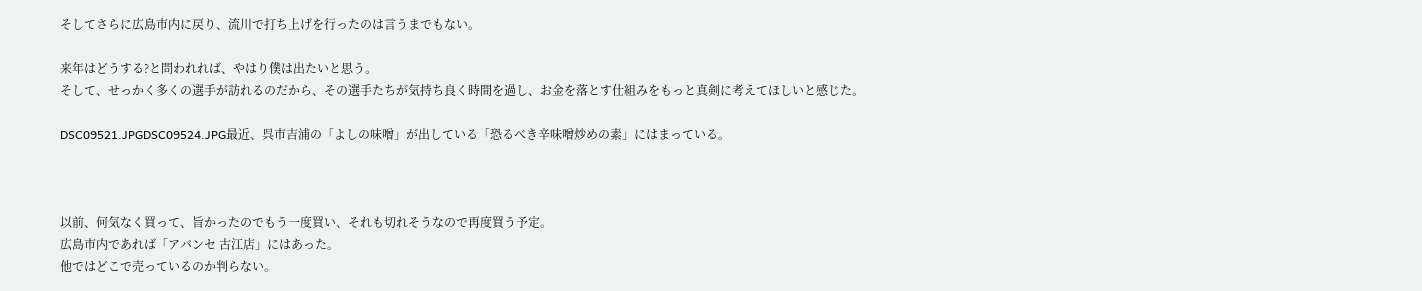そしてさらに広島市内に戻り、流川で打ち上げを行ったのは言うまでもない。

来年はどうする?と問われれば、やはり僕は出たいと思う。
そして、せっかく多くの選手が訪れるのだから、その選手たちが気持ち良く時間を過し、お金を落とす仕組みをもっと真剣に考えてほしいと感じた。

DSC09521.JPGDSC09524.JPG最近、呉市吉浦の「よしの味噌」が出している「恐るべき辛味噌炒めの素」にはまっている。



以前、何気なく買って、旨かったのでもう一度買い、それも切れそうなので再度買う予定。
広島市内であれば「アバンセ 古江店」にはあった。
他ではどこで売っているのか判らない。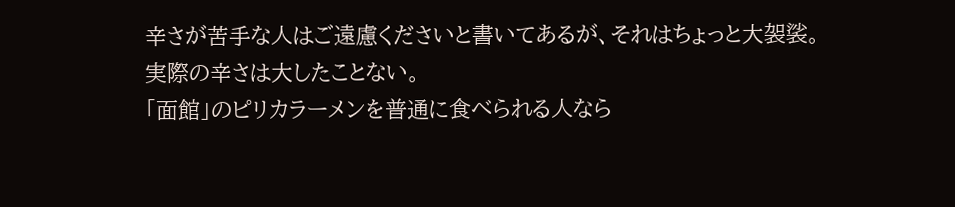辛さが苦手な人はご遠慮くださいと書いてあるが、それはちょっと大袈裟。
実際の辛さは大したことない。
「面館」のピリカラーメンを普通に食べられる人なら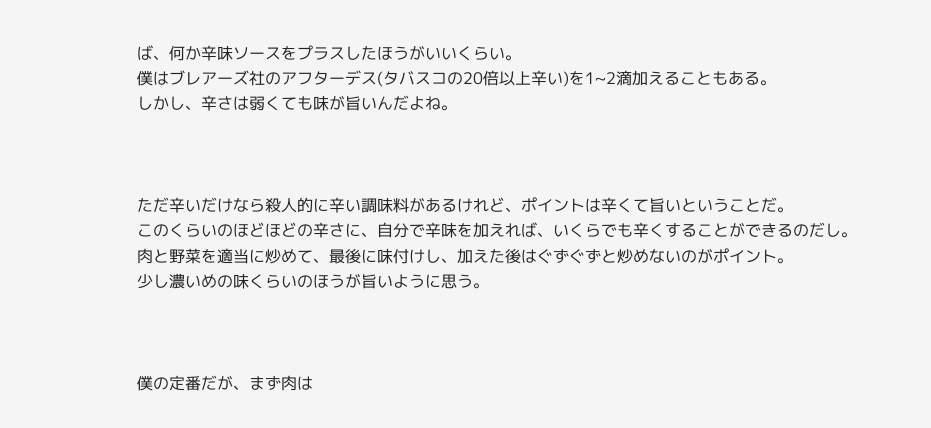ば、何か辛味ソースをプラスしたほうがいいくらい。
僕はブレアーズ社のアフターデス(タバスコの20倍以上辛い)を1~2滴加えることもある。
しかし、辛さは弱くても味が旨いんだよね。



ただ辛いだけなら殺人的に辛い調味料があるけれど、ポイントは辛くて旨いということだ。
このくらいのほどほどの辛さに、自分で辛味を加えれば、いくらでも辛くすることができるのだし。
肉と野菜を適当に炒めて、最後に味付けし、加えた後はぐずぐずと炒めないのがポイント。
少し濃いめの味くらいのほうが旨いように思う。



僕の定番だが、まず肉は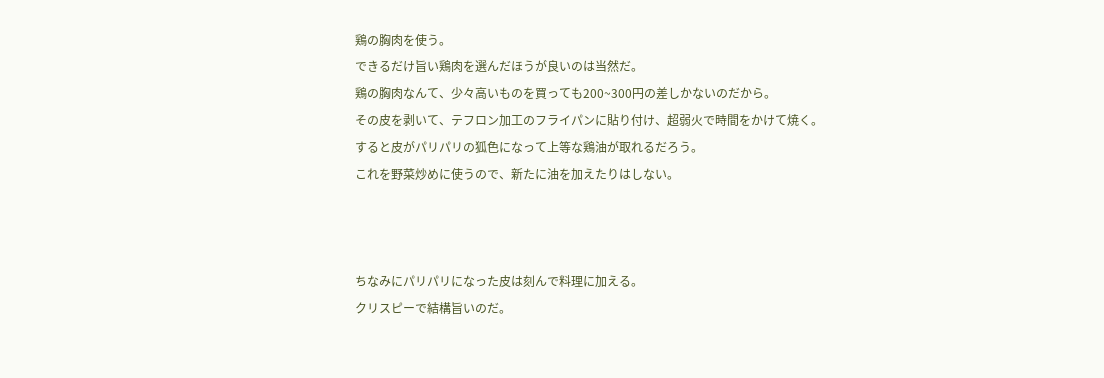鶏の胸肉を使う。
できるだけ旨い鶏肉を選んだほうが良いのは当然だ。
鶏の胸肉なんて、少々高いものを買っても200~300円の差しかないのだから。
その皮を剥いて、テフロン加工のフライパンに貼り付け、超弱火で時間をかけて焼く。
すると皮がパリパリの狐色になって上等な鶏油が取れるだろう。
これを野菜炒めに使うので、新たに油を加えたりはしない。



ちなみにパリパリになった皮は刻んで料理に加える。
クリスピーで結構旨いのだ。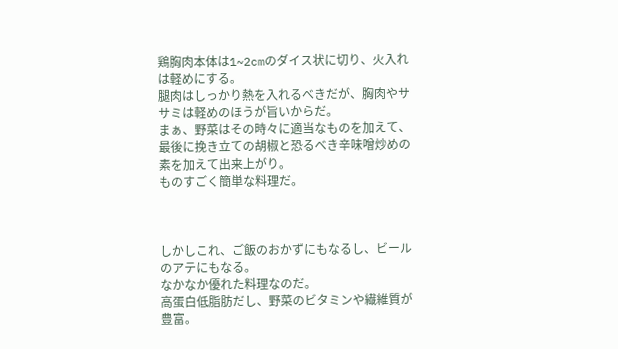鶏胸肉本体は1~2cmのダイス状に切り、火入れは軽めにする。
腿肉はしっかり熱を入れるべきだが、胸肉やササミは軽めのほうが旨いからだ。
まぁ、野菜はその時々に適当なものを加えて、最後に挽き立ての胡椒と恐るべき辛味噌炒めの素を加えて出来上がり。
ものすごく簡単な料理だ。



しかしこれ、ご飯のおかずにもなるし、ビールのアテにもなる。
なかなか優れた料理なのだ。
高蛋白低脂肪だし、野菜のビタミンや繊維質が豊富。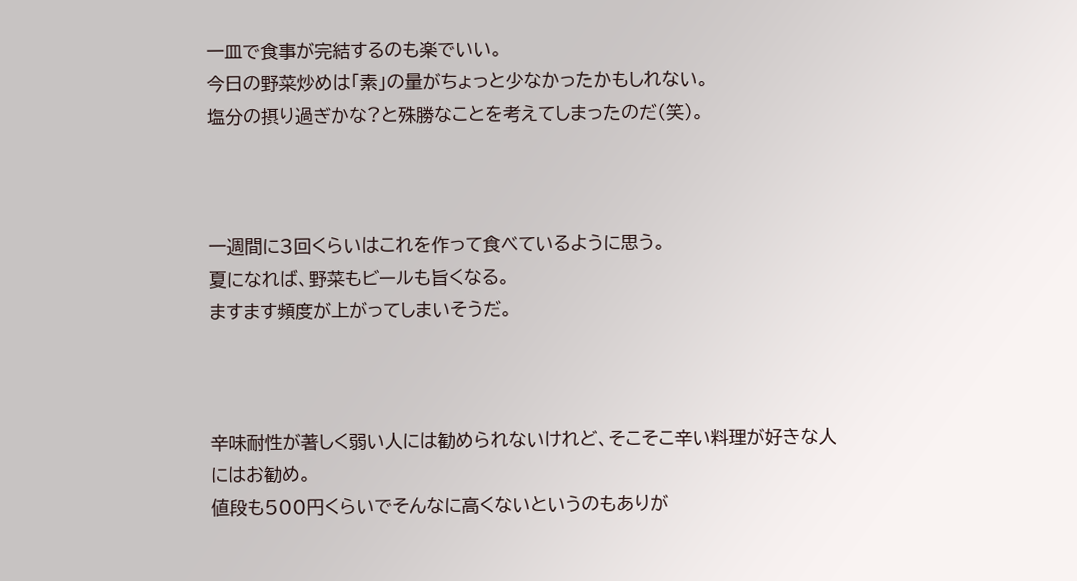一皿で食事が完結するのも楽でいい。
今日の野菜炒めは「素」の量がちょっと少なかったかもしれない。
塩分の摂り過ぎかな?と殊勝なことを考えてしまったのだ(笑)。



一週間に3回くらいはこれを作って食べているように思う。
夏になれば、野菜もビールも旨くなる。
ますます頻度が上がってしまいそうだ。



辛味耐性が著しく弱い人には勧められないけれど、そこそこ辛い料理が好きな人にはお勧め。
値段も500円くらいでそんなに高くないというのもありが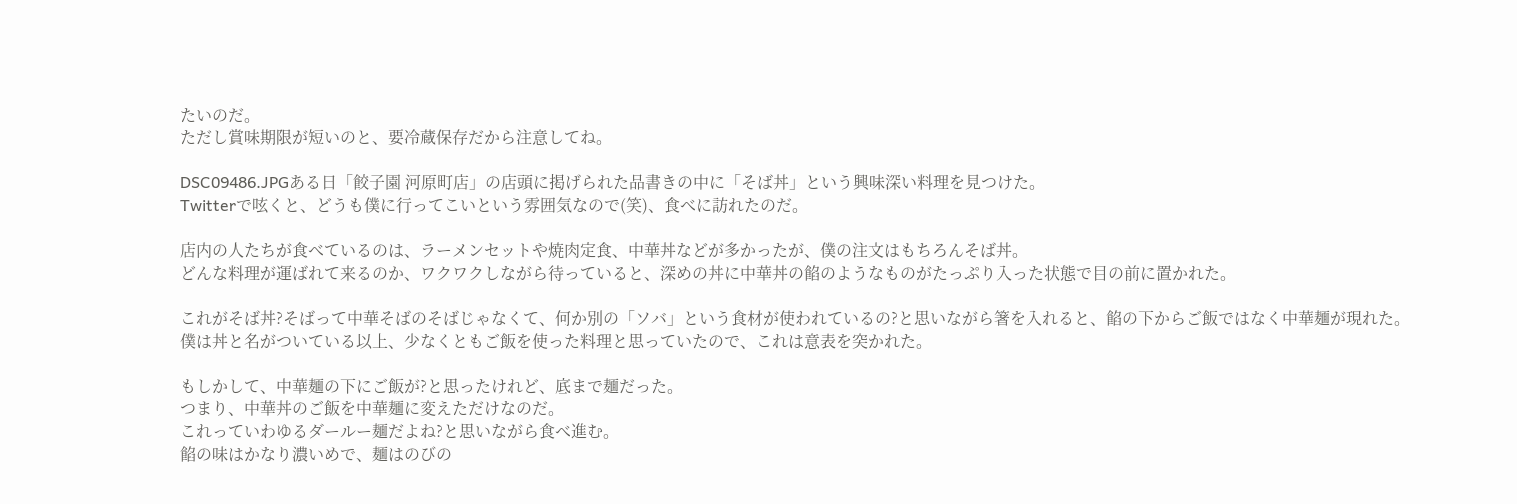たいのだ。
ただし賞味期限が短いのと、要冷蔵保存だから注意してね。

DSC09486.JPGある日「餃子園 河原町店」の店頭に掲げられた品書きの中に「そば丼」という興味深い料理を見つけた。
Twitterで呟くと、どうも僕に行ってこいという雰囲気なので(笑)、食べに訪れたのだ。

店内の人たちが食べているのは、ラーメンセットや焼肉定食、中華丼などが多かったが、僕の注文はもちろんそば丼。
どんな料理が運ばれて来るのか、ワクワクしながら待っていると、深めの丼に中華丼の餡のようなものがたっぷり入った状態で目の前に置かれた。

これがそば丼?そばって中華そばのそばじゃなくて、何か別の「ソバ」という食材が使われているの?と思いながら箸を入れると、餡の下からご飯ではなく中華麺が現れた。
僕は丼と名がついている以上、少なくともご飯を使った料理と思っていたので、これは意表を突かれた。

もしかして、中華麺の下にご飯が?と思ったけれど、底まで麺だった。
つまり、中華丼のご飯を中華麺に変えただけなのだ。
これっていわゆるダールー麺だよね?と思いながら食べ進む。
餡の味はかなり濃いめで、麺はのびの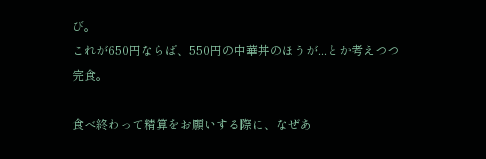び。
これが650円ならば、550円の中華丼のほうが...とか考えつつ完食。

食べ終わって精算をお願いする際に、なぜあ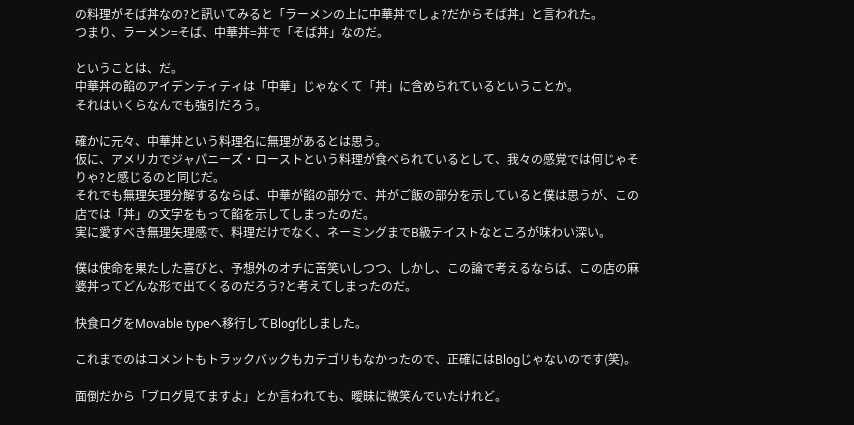の料理がそば丼なの?と訊いてみると「ラーメンの上に中華丼でしょ?だからそば丼」と言われた。
つまり、ラーメン=そば、中華丼=丼で「そば丼」なのだ。

ということは、だ。
中華丼の餡のアイデンティティは「中華」じゃなくて「丼」に含められているということか。
それはいくらなんでも強引だろう。

確かに元々、中華丼という料理名に無理があるとは思う。
仮に、アメリカでジャパニーズ・ローストという料理が食べられているとして、我々の感覚では何じゃそりゃ?と感じるのと同じだ。
それでも無理矢理分解するならば、中華が餡の部分で、丼がご飯の部分を示していると僕は思うが、この店では「丼」の文字をもって餡を示してしまったのだ。
実に愛すべき無理矢理感で、料理だけでなく、ネーミングまでB級テイストなところが味わい深い。

僕は使命を果たした喜びと、予想外のオチに苦笑いしつつ、しかし、この論で考えるならば、この店の麻婆丼ってどんな形で出てくるのだろう?と考えてしまったのだ。

快食ログをMovable typeへ移行してBlog化しました。

これまでのはコメントもトラックバックもカテゴリもなかったので、正確にはBlogじゃないのです(笑)。

面倒だから「ブログ見てますよ」とか言われても、曖昧に微笑んでいたけれど。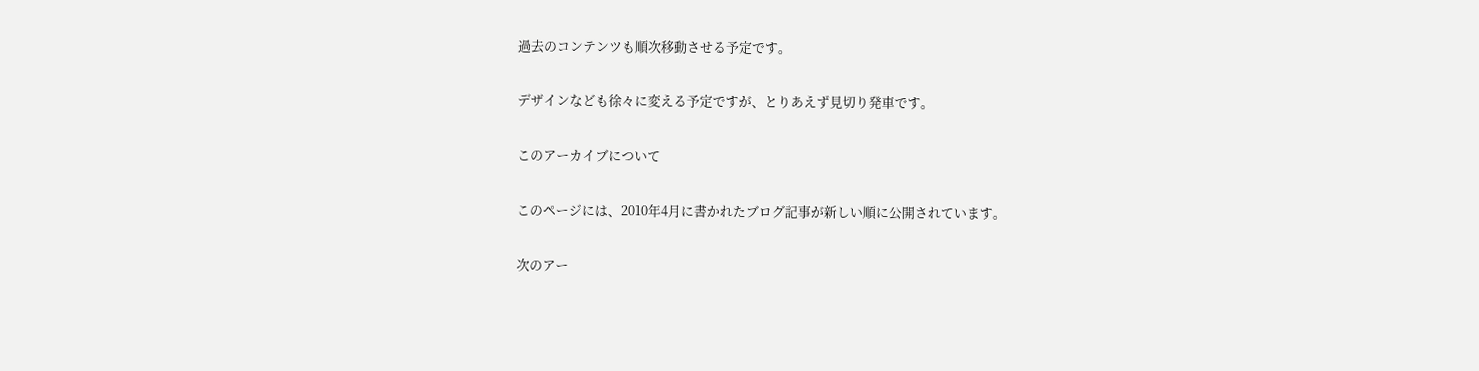過去のコンテンツも順次移動させる予定です。

デザインなども徐々に変える予定ですが、とりあえず見切り発車です。

このアーカイブについて

このページには、2010年4月に書かれたブログ記事が新しい順に公開されています。

次のアー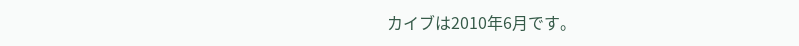カイブは2010年6月です。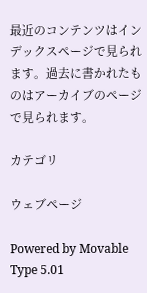最近のコンテンツはインデックスページで見られます。過去に書かれたものはアーカイブのページで見られます。

カテゴリ

ウェブページ

Powered by Movable Type 5.01